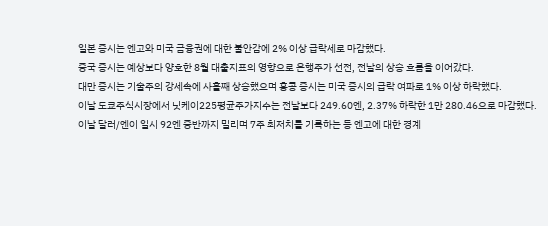일본 증시는 엔고와 미국 금융권에 대한 불안감에 2% 이상 급락세로 마감했다.
중국 증시는 예상보다 양호한 8월 대출지표의 영향으로 은행주가 선전, 전날의 상승 흐름을 이어갔다.
대만 증시는 기술주의 강세속에 사흘째 상승했으며 홍콩 증시는 미국 증시의 급락 여파로 1% 이상 하락했다.
이날 도쿄주식시장에서 닛케이225평균주가지수는 전날보다 249.60엔, 2.37% 하락한 1만 280.46으로 마감했다.
이날 달러/엔이 일시 92엔 중반까지 밀리며 7주 최저치를 기록하는 등 엔고에 대한 경계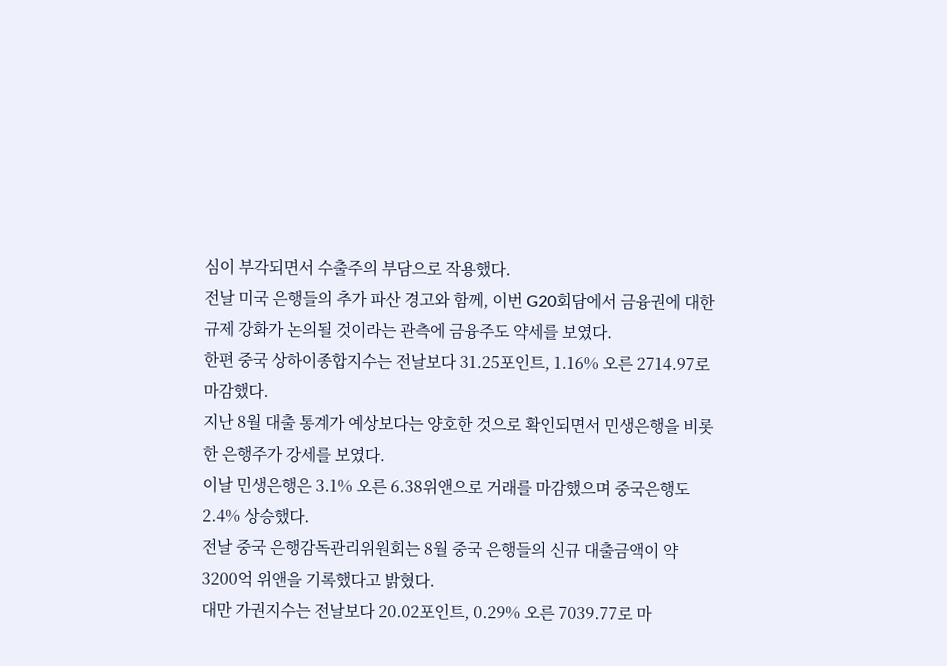심이 부각되면서 수출주의 부담으로 작용했다.
전날 미국 은행들의 추가 파산 경고와 함께, 이번 G20회담에서 금융권에 대한 규제 강화가 논의될 것이라는 관측에 금융주도 약세를 보였다.
한편 중국 상하이종합지수는 전날보다 31.25포인트, 1.16% 오른 2714.97로 마감했다.
지난 8월 대출 통계가 예상보다는 양호한 것으로 확인되면서 민생은행을 비롯한 은행주가 강세를 보였다.
이날 민생은행은 3.1% 오른 6.38위앤으로 거래를 마감했으며 중국은행도 2.4% 상승했다.
전날 중국 은행감독관리위원회는 8월 중국 은행들의 신규 대출금액이 약 3200억 위앤을 기록했다고 밝혔다.
대만 가권지수는 전날보다 20.02포인트, 0.29% 오른 7039.77로 마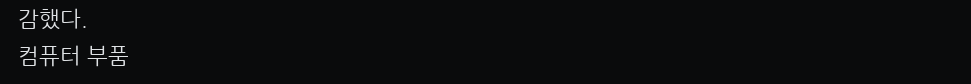감했다.
컴퓨터 부품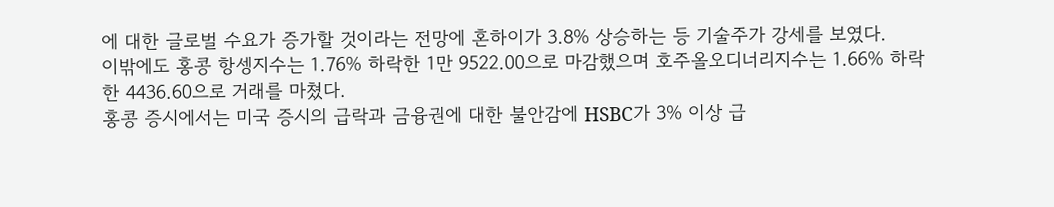에 대한 글로벌 수요가 증가할 것이라는 전망에 혼하이가 3.8% 상승하는 등 기술주가 강세를 보였다.
이밖에도 홍콩 항셍지수는 1.76% 하락한 1만 9522.00으로 마감했으며 호주올오디너리지수는 1.66% 하락한 4436.60으로 거래를 마쳤다.
홍콩 증시에서는 미국 증시의 급락과 금융권에 대한 불안감에 HSBC가 3% 이상 급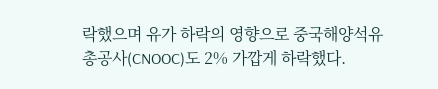락했으며 유가 하락의 영향으로 중국해양석유총공사(CNOOC)도 2% 가깝게 하락했다.